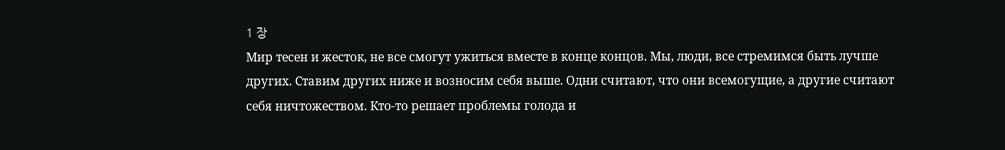1 장
Мир тесен и жесток, не все смогут ужиться вместе в конце концов. Мы, люди, все стремимся быть лучше других. Ставим других ниже и возносим себя выше. Одни считают, что они всемогущие, а другие считают себя ничтожеством. Кто-то решает проблемы голода и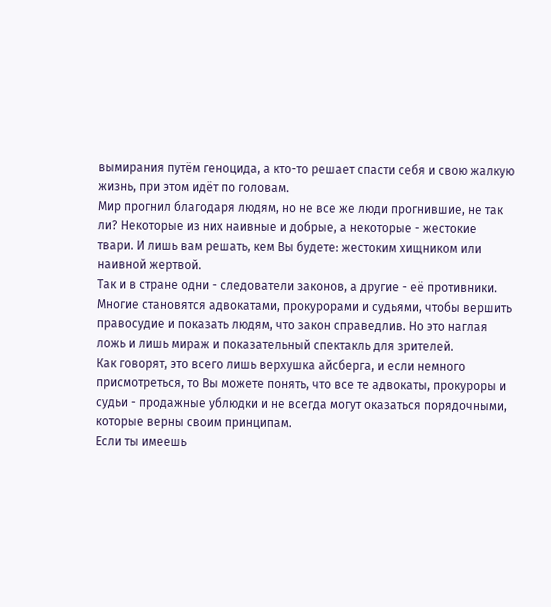вымирания путём геноцида, а кто-то решает спасти себя и свою жалкую жизнь, при этом идёт по головам.
Мир прогнил благодаря людям, но не все же люди прогнившие, не так ли? Некоторые из них наивные и добрые, а некоторые - жестокие твари. И лишь вам решать, кем Вы будете: жестоким хищником или наивной жертвой.
Так и в стране одни - следователи законов, а другие - её противники. Многие становятся адвокатами, прокурорами и судьями, чтобы вершить правосудие и показать людям, что закон справедлив. Но это наглая ложь и лишь мираж и показательный спектакль для зрителей.
Как говорят, это всего лишь верхушка айсберга, и если немного присмотреться, то Вы можете понять, что все те адвокаты, прокуроры и судьи - продажные ублюдки и не всегда могут оказаться порядочными, которые верны своим принципам.
Если ты имеешь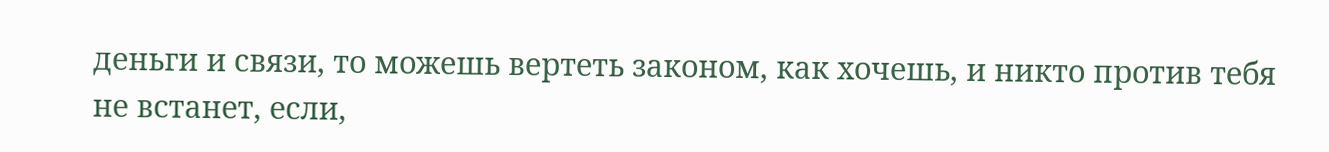деньги и связи, то можешь вертеть законом, как хочешь, и никто против тебя не встанет, если,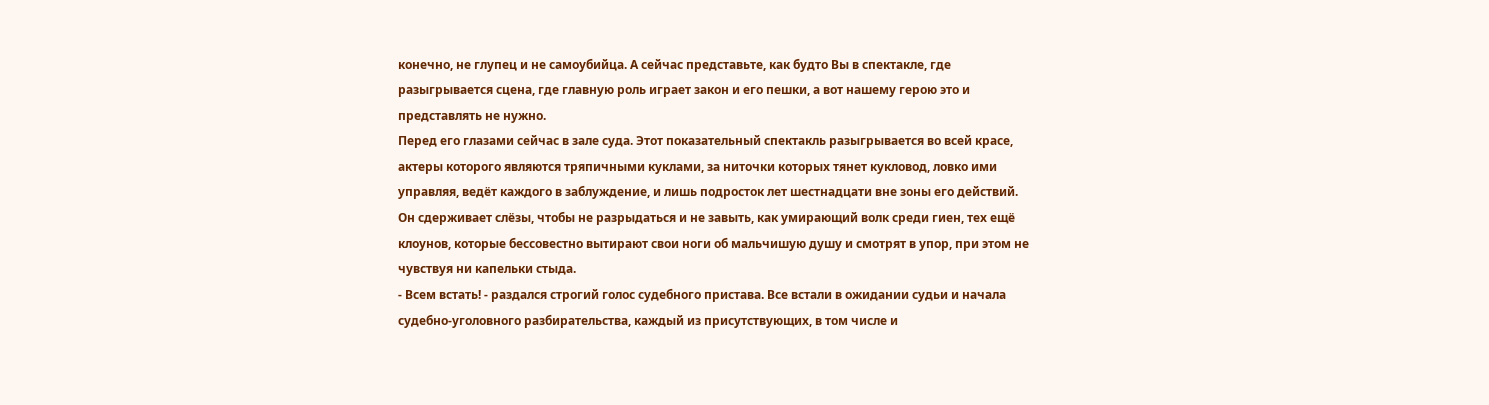конечно, не глупец и не самоубийца. А сейчас представьте, как будто Вы в спектакле, где разыгрывается сцена, где главную роль играет закон и его пешки, а вот нашему герою это и представлять не нужно.
Перед его глазами сейчас в зале суда. Этот показательный спектакль разыгрывается во всей красе, актеры которого являются тряпичными куклами, за ниточки которых тянет кукловод, ловко ими управляя, ведёт каждого в заблуждение, и лишь подросток лет шестнадцати вне зоны его действий.
Он сдерживает слёзы, чтобы не разрыдаться и не завыть, как умирающий волк среди гиен, тех ещё клоунов, которые бессовестно вытирают свои ноги об мальчишую душу и смотрят в упор, при этом не чувствуя ни капельки стыда.
- Всем встать! - раздался строгий голос судебного пристава. Все встали в ожидании судьи и начала судебно-уголовного разбирательства, каждый из присутствующих, в том числе и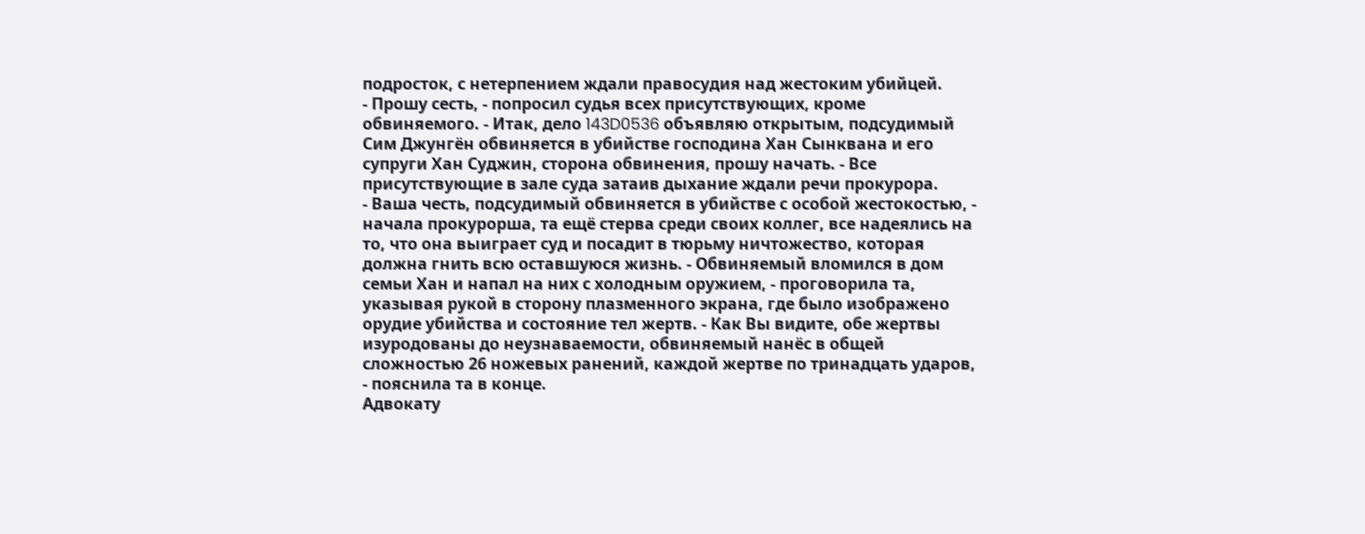подросток, с нетерпением ждали правосудия над жестоким убийцей.
- Прошу сесть, - попросил судья всех присутствующих, кроме обвиняемого. - Итак, дело 143D0536 объявляю открытым, подсудимый Сим Джунгён обвиняется в убийстве господина Хан Сынквана и его супруги Хан Суджин, сторона обвинения, прошу начать. - Все присутствующие в зале суда затаив дыхание ждали речи прокурора.
- Ваша честь, подсудимый обвиняется в убийстве с особой жестокостью, - начала прокурорша, та ещё стерва среди своих коллег, все надеялись на то, что она выиграет суд и посадит в тюрьму ничтожество, которая должна гнить всю оставшуюся жизнь. - Обвиняемый вломился в дом семьи Хан и напал на них с холодным оружием, - проговорила та, указывая рукой в сторону плазменного экрана, где было изображено орудие убийства и состояние тел жертв. - Как Вы видите, обе жертвы изуродованы до неузнаваемости, обвиняемый нанёс в общей сложностью 26 ножевых ранений, каждой жертве по тринадцать ударов, - пояснила та в конце.
Адвокату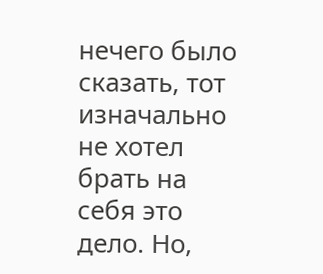нечего было сказать, тот изначально не хотел брать на себя это дело. Но,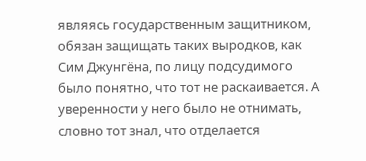являясь государственным защитником, обязан защищать таких выродков, как Сим Джунгёна, по лицу подсудимого было понятно, что тот не раскаивается. А уверенности у него было не отнимать, словно тот знал, что отделается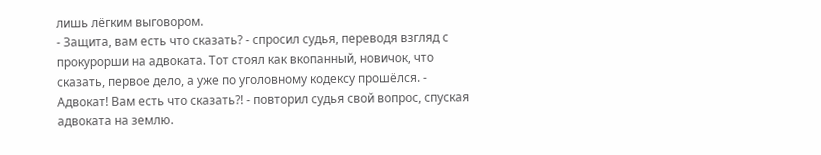лишь лёгким выговором.
- Защита, вам есть что сказать? - спросил судья, переводя взгляд с прокурорши на адвоката. Тот стоял как вкопанный, новичок, что сказать, первое дело, а уже по уголовному кодексу прошёлся. - Адвокат! Вам есть что сказать?! - повторил судья свой вопрос, спуская адвоката на землю.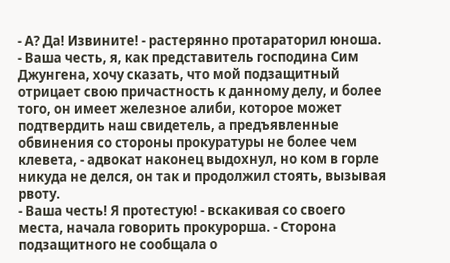- А? Да! Извините! - растерянно протараторил юноша. - Ваша честь, я, как представитель господина Сим Джунгена, хочу сказать, что мой подзащитный отрицает свою причастность к данному делу, и более того, он имеет железное алиби, которое может подтвердить наш свидетель, а предъявленные обвинения со стороны прокуратуры не более чем клевета, - адвокат наконец выдохнул, но ком в горле никуда не делся, он так и продолжил стоять, вызывая рвоту.
- Ваша честь! Я протестую! - вскакивая со своего места, начала говорить прокурорша. - Сторона подзащитного не сообщала о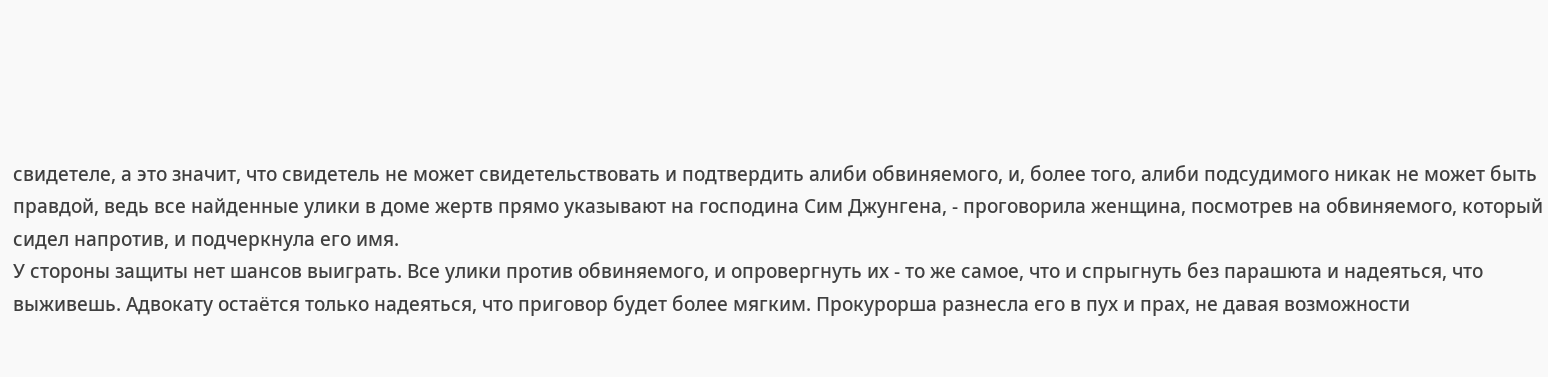свидетеле, а это значит, что свидетель не может свидетельствовать и подтвердить алиби обвиняемого, и, более того, алиби подсудимого никак не может быть правдой, ведь все найденные улики в доме жертв прямо указывают на господина Сим Джунгена, - проговорила женщина, посмотрев на обвиняемого, который сидел напротив, и подчеркнула его имя.
У стороны защиты нет шансов выиграть. Все улики против обвиняемого, и опровергнуть их - то же самое, что и спрыгнуть без парашюта и надеяться, что выживешь. Адвокату остаётся только надеяться, что приговор будет более мягким. Прокурорша разнесла его в пух и прах, не давая возможности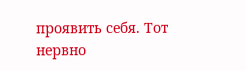проявить себя. Тот нервно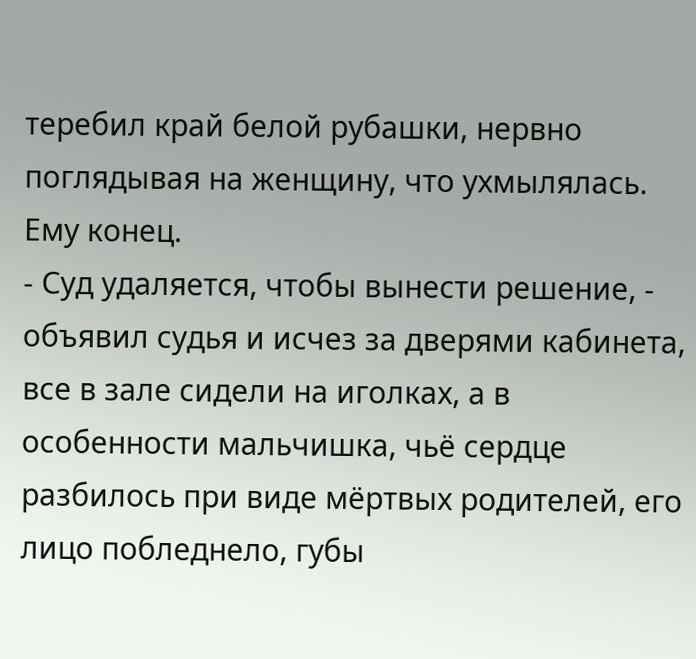теребил край белой рубашки, нервно поглядывая на женщину, что ухмылялась. Ему конец.
- Суд удаляется, чтобы вынести решение, - объявил судья и исчез за дверями кабинета, все в зале сидели на иголках, а в особенности мальчишка, чьё сердце разбилось при виде мёртвых родителей, его лицо побледнело, губы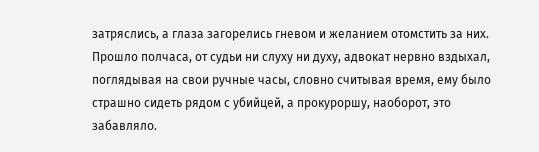затряслись, а глаза загорелись гневом и желанием отомстить за них.
Прошло полчаса, от судьи ни слуху ни духу, адвокат нервно вздыхал, поглядывая на свои ручные часы, словно считывая время, ему было страшно сидеть рядом с убийцей, а прокуроршу, наоборот, это забавляло.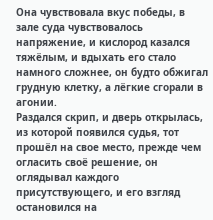Она чувствовала вкус победы, в зале суда чувствовалось напряжение, и кислород казался тяжёлым, и вдыхать его стало намного сложнее, он будто обжигал грудную клетку, а лёгкие сгорали в агонии.
Раздался скрип, и дверь открылась, из которой появился судья, тот прошёл на свое место, прежде чем огласить своё решение, он оглядывал каждого присутствующего, и его взгляд остановился на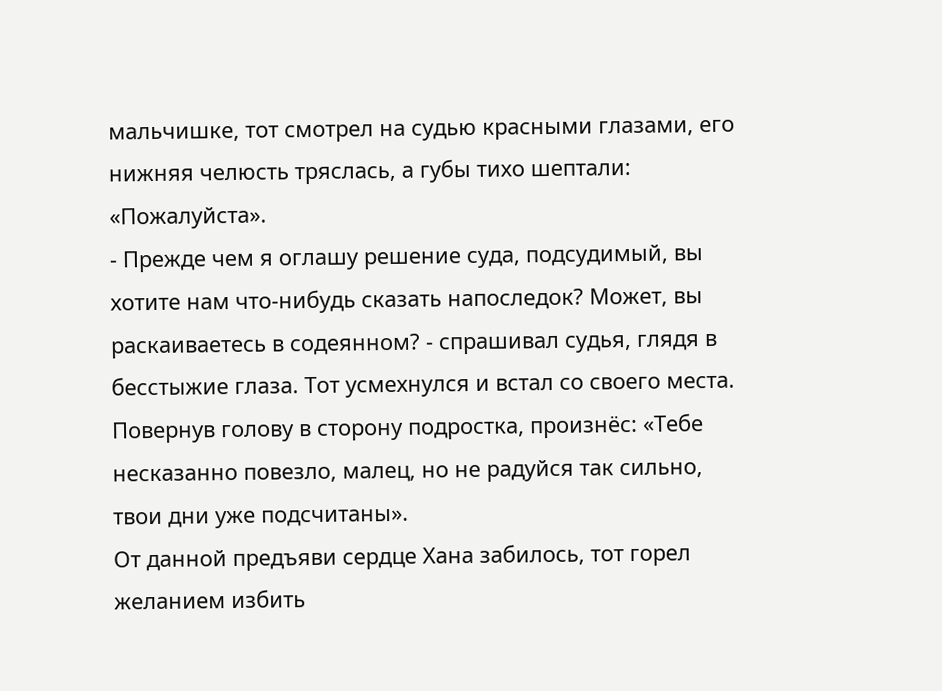мальчишке, тот смотрел на судью красными глазами, его нижняя челюсть тряслась, а губы тихо шептали: «Пожалуйста».
- Прежде чем я оглашу решение суда, подсудимый, вы хотите нам что-нибудь сказать напоследок? Может, вы раскаиваетесь в содеянном? - спрашивал судья, глядя в бесстыжие глаза. Тот усмехнулся и встал со своего места. Повернув голову в сторону подростка, произнёс: «Тебе несказанно повезло, малец, но не радуйся так сильно, твои дни уже подсчитаны».
От данной предъяви сердце Хана забилось, тот горел желанием избить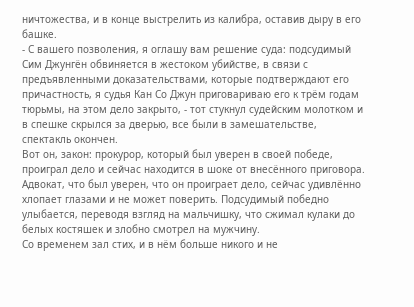ничтожества, и в конце выстрелить из калибра, оставив дыру в его башке.
- С вашего позволения, я оглашу вам решение суда: подсудимый Сим Джунгён обвиняется в жестоком убийстве, в связи с предъявленными доказательствами, которые подтверждают его причастность, я судья Кан Со Джун приговариваю его к трём годам тюрьмы, на этом дело закрыто, - тот стукнул судейским молотком и в спешке скрылся за дверью, все были в замешательстве, спектакль окончен.
Вот он, закон: прокурор, который был уверен в своей победе, проиграл дело и сейчас находится в шоке от внесённого приговора. Адвокат, что был уверен, что он проиграет дело, сейчас удивлённо хлопает глазами и не может поверить. Подсудимый победно улыбается, переводя взгляд на мальчишку, что сжимал кулаки до белых костяшек и злобно смотрел на мужчину.
Со временем зал стих, и в нём больше никого и не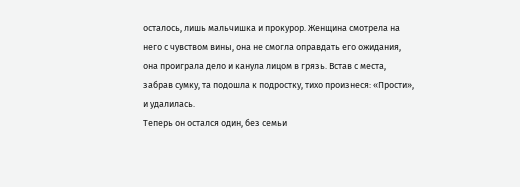осталось, лишь мальчишка и прокурор. Женщина смотрела на него с чувством вины, она не смогла оправдать его ожидания, она проиграла дело и канула лицом в грязь. Встав с места, забрав сумку, та подошла к подростку, тихо произнеся: «Прости», и удалилась.
Теперь он остался один, без семьи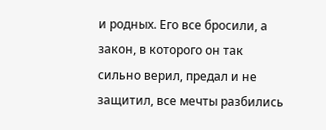и родных. Его все бросили, а закон, в которого он так сильно верил, предал и не защитил, все мечты разбились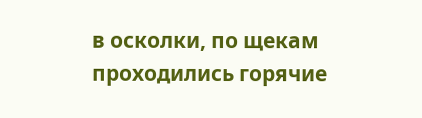в осколки, по щекам проходились горячие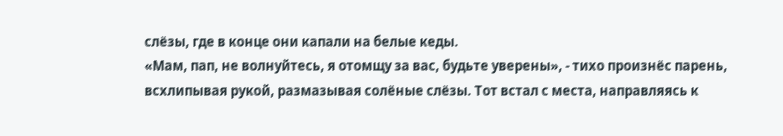слёзы, где в конце они капали на белые кеды.
«Мам, пап, не волнуйтесь, я отомщу за вас, будьте уверены», - тихо произнёс парень, всхлипывая рукой, размазывая солёные слёзы. Тот встал с места, направляясь к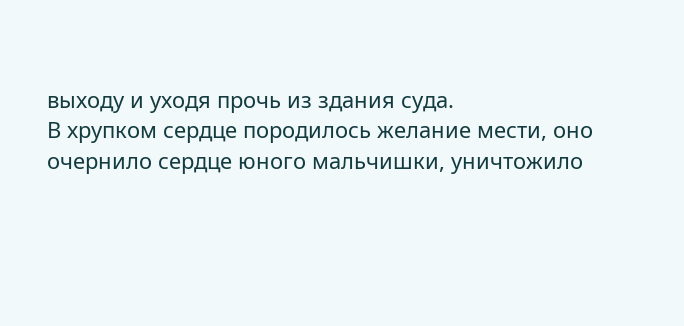выходу и уходя прочь из здания суда.
В хрупком сердце породилось желание мести, оно очернило сердце юного мальчишки, уничтожило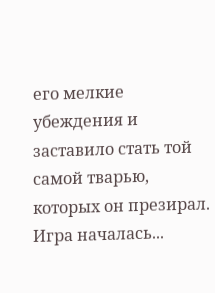его мелкие убеждения и заставило стать той самой тварью, которых он презирал.
Игра началась...